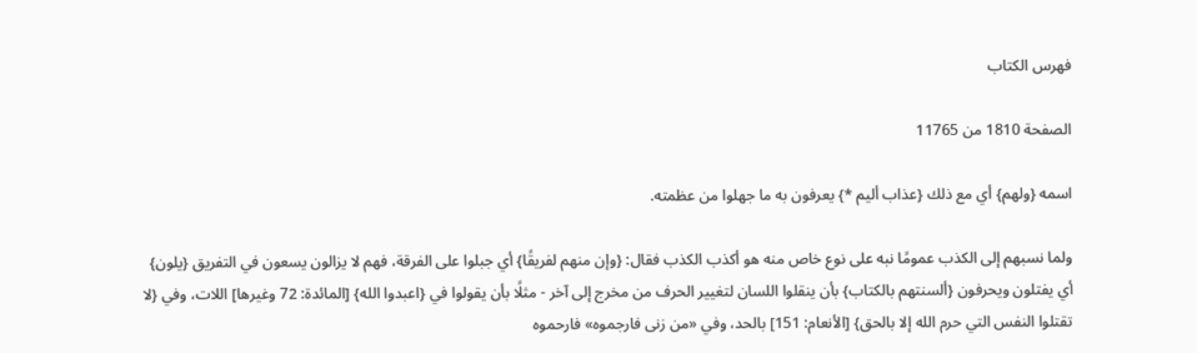فهرس الكتاب

الصفحة 1810 من 11765

اسمه {ولهم} أي مع ذلك {عذاب أليم *} يعرفون به ما جهلوا من عظمته.

ولما نسبهم إلى الكذب عمومًا نبه على نوع خاص منه هو أكذب الكذب فقال: {وإن منهم لفريقًا} أي جبلوا على الفرقة، فهم لا يزالون يسعون في التفريق {يلون} أي يفتلون ويحرفون {ألسنتهم بالكتاب} بأن ينقلوا اللسان لتغيير الحرف من مخرج إلى آخر - مثلًا بأن يقولوا في {اعبدوا الله} [المائدة: 72 وغيرها] اللات، وفي {لا تقتلوا النفس التي حرم الله إلا بالحق} [الأنعام: 151] بالحد، وفي «من زنى فارجموه» فارحموه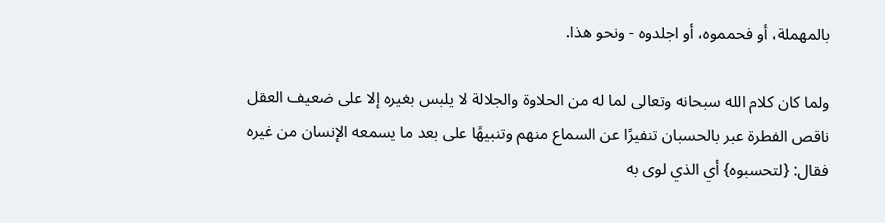بالمهملة، أو فحمموه، أو اجلدوه - ونحو هذا.

ولما كان كلام الله سبحانه وتعالى لما له من الحلاوة والجلالة لا يلبس بغيره إلا على ضعيف العقل ناقص الفطرة عبر بالحسبان تنفيرًا عن السماع منهم وتنبيهًا على بعد ما يسمعه الإنسان من غيره فقال: {لتحسبوه} أي الذي لوى به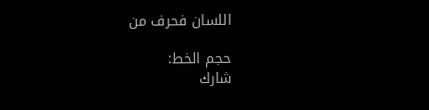اللسان فحرف من

حجم الخط:
شارك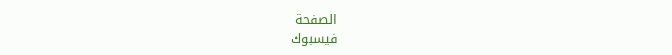الصفحة
فيسبوك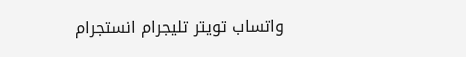واتساب تويتر تليجرام انستجرام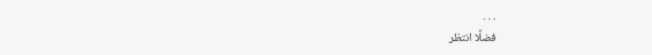. . .
فضلًا انتظر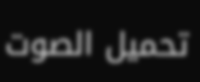تحميل الصوت